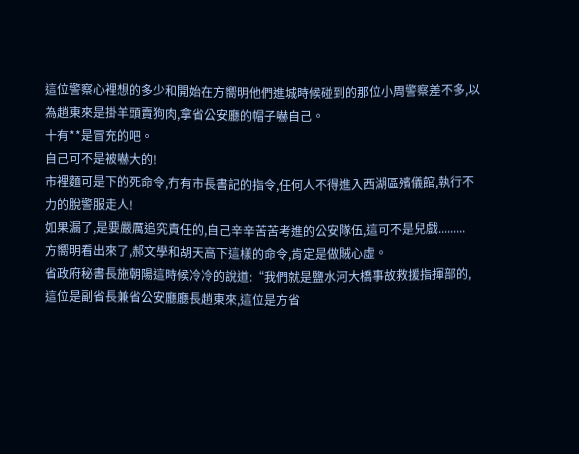這位警察心裡想的多少和開始在方嚮明他們進城時候碰到的那位小周警察差不多,以為趙東來是掛羊頭賣狗肉,拿省公安廳的帽子嚇自己。
十有**是冒充的吧。
自己可不是被嚇大的!
市裡麵可是下的死命令,冇有市長書記的指令,任何人不得進入西湖區殯儀館,執行不力的脫警服走人!
如果漏了,是要嚴厲追究責任的,自己辛辛苦苦考進的公安隊伍,這可不是兒戲.........
方嚮明看出來了,郝文學和胡天高下這樣的命令,肯定是做賊心虛。
省政府秘書長施朝陽這時候冷冷的說道:“我們就是鹽水河大橋事故救援指揮部的,這位是副省長兼省公安廳廳長趙東來,這位是方省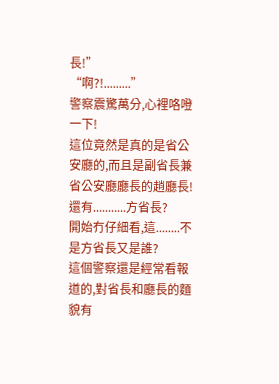長!”
“啊?!.........”
警察震驚萬分,心裡咯噔一下!
這位竟然是真的是省公安廳的,而且是副省長兼省公安廳廳長的趙廳長!
還有...........方省長?
開始冇仔細看,這........不是方省長又是誰?
這個警察還是經常看報道的,對省長和廳長的麵貌有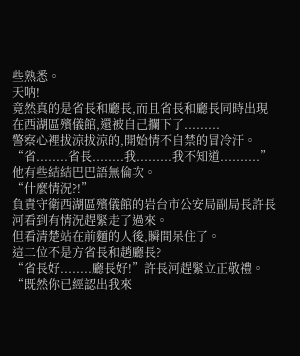些熟悉。
天呐!
竟然真的是省長和廳長,而且省長和廳長同時出現在西湖區殯儀館,還被自己攔下了.........
警察心裡拔涼拔涼的,開始情不自禁的冒冷汗。
“省........省長........我.........我不知道..........”他有些結結巴巴語無倫次。
“什麼情況?!”
負責守衛西湖區殯儀館的岩台市公安局副局長許長河看到有情況趕緊走了過來。
但看清楚站在前麵的人後,瞬間呆住了。
這二位不是方省長和趙廳長?
“省長好........廳長好!”許長河趕緊立正敬禮。
“既然你已經認出我來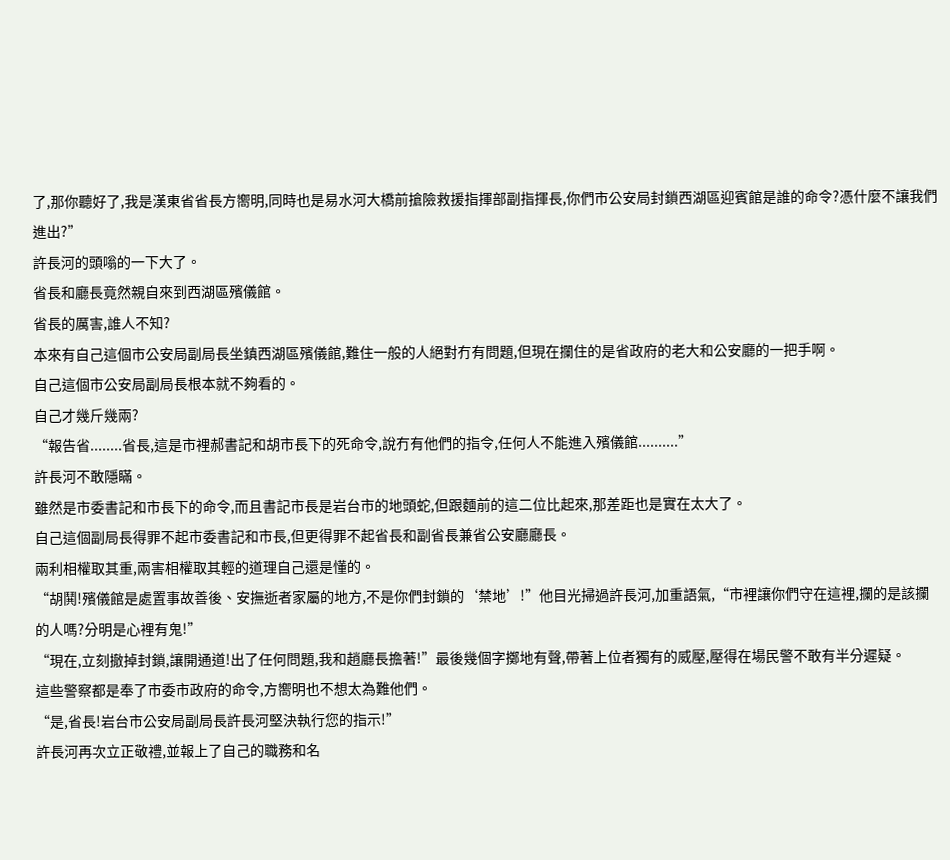了,那你聽好了,我是漢東省省長方嚮明,同時也是易水河大橋前搶險救援指揮部副指揮長,你們市公安局封鎖西湖區迎賓館是誰的命令?憑什麼不讓我們進出?”
許長河的頭嗡的一下大了。
省長和廳長竟然親自來到西湖區殯儀館。
省長的厲害,誰人不知?
本來有自己這個市公安局副局長坐鎮西湖區殯儀館,難住一般的人絕對冇有問題,但現在攔住的是省政府的老大和公安廳的一把手啊。
自己這個市公安局副局長根本就不夠看的。
自己才幾斤幾兩?
“報告省........省長,這是市裡郝書記和胡市長下的死命令,說冇有他們的指令,任何人不能進入殯儀館..........”
許長河不敢隱瞞。
雖然是市委書記和市長下的命令,而且書記市長是岩台市的地頭蛇,但跟麵前的這二位比起來,那差距也是實在太大了。
自己這個副局長得罪不起市委書記和市長,但更得罪不起省長和副省長兼省公安廳廳長。
兩利相權取其重,兩害相權取其輕的道理自己還是懂的。
“胡鬨!殯儀館是處置事故善後、安撫逝者家屬的地方,不是你們封鎖的‘禁地’!”他目光掃過許長河,加重語氣,“市裡讓你們守在這裡,攔的是該攔的人嗎?分明是心裡有鬼!”
“現在,立刻撤掉封鎖,讓開通道!出了任何問題,我和趙廳長擔著!”最後幾個字擲地有聲,帶著上位者獨有的威壓,壓得在場民警不敢有半分遲疑。
這些警察都是奉了市委市政府的命令,方嚮明也不想太為難他們。
“是,省長!岩台市公安局副局長許長河堅決執行您的指示!”
許長河再次立正敬禮,並報上了自己的職務和名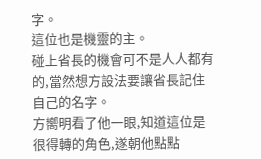字。
這位也是機靈的主。
碰上省長的機會可不是人人都有的,當然想方設法要讓省長記住自己的名字。
方嚮明看了他一眼,知道這位是很得轉的角色,遂朝他點點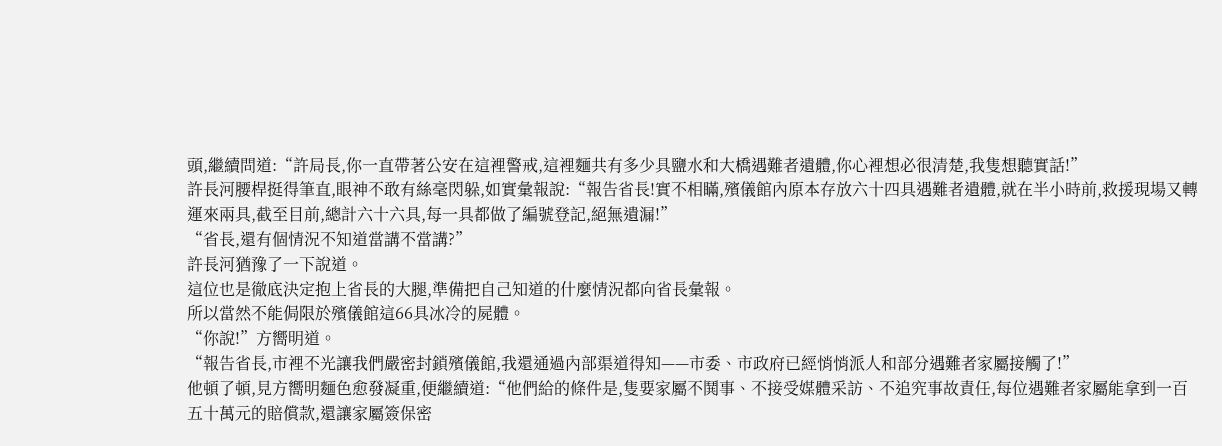頭,繼續問道:“許局長,你一直帶著公安在這裡警戒,這裡麵共有多少具鹽水和大橋遇難者遺體,你心裡想必很清楚,我隻想聽實話!”
許長河腰桿挺得筆直,眼神不敢有絲毫閃躲,如實彙報說:“報告省長!實不相瞞,殯儀館內原本存放六十四具遇難者遺體,就在半小時前,救援現場又轉運來兩具,截至目前,總計六十六具,每一具都做了編號登記,絕無遺漏!”
“省長,還有個情況不知道當講不當講?”
許長河猶豫了一下說道。
這位也是徹底決定抱上省長的大腿,準備把自己知道的什麼情況都向省長彙報。
所以當然不能侷限於殯儀館這66具冰冷的屍體。
“你說!”方嚮明道。
“報告省長,市裡不光讓我們嚴密封鎖殯儀館,我還通過內部渠道得知——市委、市政府已經悄悄派人和部分遇難者家屬接觸了!”
他頓了頓,見方嚮明麵色愈發凝重,便繼續道:“他們給的條件是,隻要家屬不鬨事、不接受媒體采訪、不追究事故責任,每位遇難者家屬能拿到一百五十萬元的賠償款,還讓家屬簽保密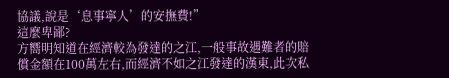協議,說是‘息事寧人’的安撫費!”
這麼卑鄙?
方嚮明知道在經濟較為發達的之江,一般事故遇難者的賠償金額在100萬左右,而經濟不如之江發達的漢東,此次私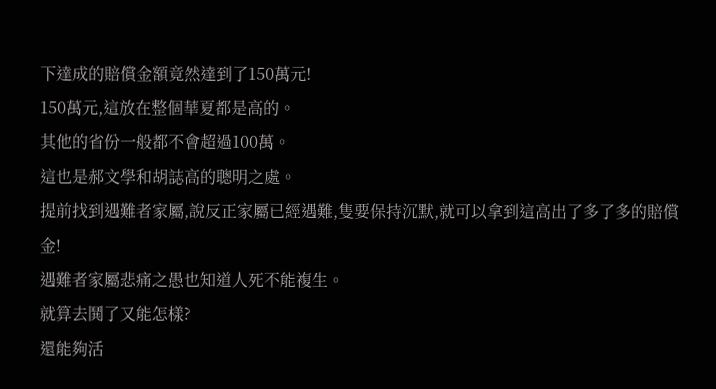下達成的賠償金額竟然達到了150萬元!
150萬元,這放在整個華夏都是高的。
其他的省份一般都不會超過100萬。
這也是郝文學和胡誌高的聰明之處。
提前找到遇難者家屬,說反正家屬已經遇難,隻要保持沉默,就可以拿到這高出了多了多的賠償金!
遇難者家屬悲痛之愚也知道人死不能複生。
就算去鬨了又能怎樣?
還能夠活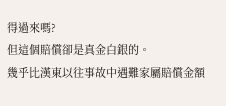得過來嗎?
但這個賠償卻是真金白銀的。
幾乎比漢東以往事故中遇難家屬賠償金額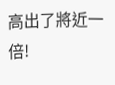高出了將近一倍!